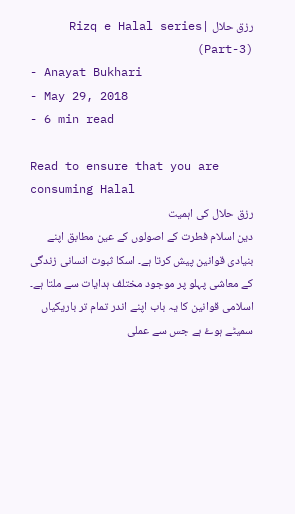رزق حلال |Rizq e Halal series (Part-3)
- Anayat Bukhari
- May 29, 2018
- 6 min read

Read to ensure that you are consuming Halal
رزق حلال کی اہمیت
دین اسلام فطرت کے اصولوں کے عین مطابق اپنے بنیادی قوانین پیش کرتا ہے۔ اسکا ثبوت انسانی زندگی کے معاشی پہلو پر موجود مختلف ہدایات سے ملتا ہے۔ اسلامی قوانین کا یہ باب اپنے اندر تمام تر باریکیاں سمیٹے ہوۓ ہے جس سے عملی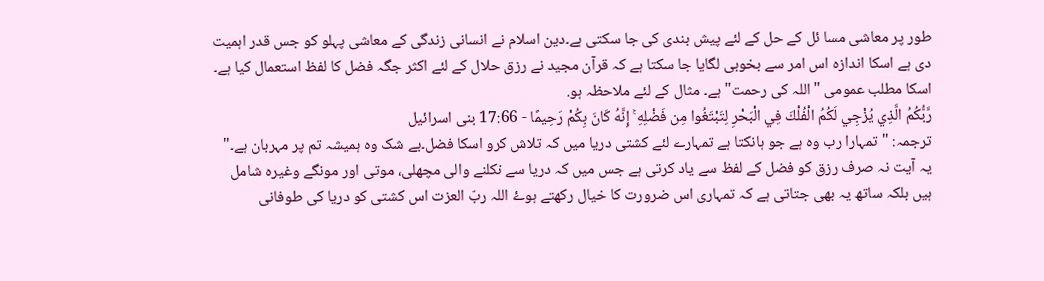طور پر معاشی مسا ئل کے حل کے لئے پیش بندی کی جا سکتی ہے۔دین اسلام نے انسانی زندگی کے معاشی پہلو کو جس قدر اہمیت دی ہے اسکا اندازہ اس امر سے بخوبی لگایا جا سکتا ہے کہ قرآن مجید نے رزق حلال کے لئے اکثر جگہ فضل کا لفظ استعمال کیا ہے۔ اسکا مطلب عمومی "اللہ کی رحمت" ہے۔ مثال کے لئے ملاحظہ ہو.
رَّبُّكُمُ الَّذِي يُزْجِي لَكُمُ الْفُلْكَ فِي الْبَحْرِ لِتَبْتَغُوا مِن فَضْلِهِ ۚ إِنَّهُ كَانَ بِكُمْ رَحِيمًا - 17:66 بنی اسرائیل
ترجمہ: "تمہارا رب وہ ہے جو ہانکتا ہے تمہارے لئے کشتی دریا میں کہ تلاش کرو اسکا فضل۔بے شک وہ ہمیشہ تم پر مہربان ہے۔"
یہ آیت نہ صرف رزق کو فضل کے لفظ سے یاد کرتی ہے جس میں کہ دریا سے نکلنے والی مچھلی، موتی اور مونگے وغیرہ شامل ہیں بلکہ ساتھ یہ بھی جتاتی ہے کہ تمہاری اس ضرورت کا خیال رکھتے ہوۓ اللہ ربّ العزت اس کشتی کو دریا کی طوفانی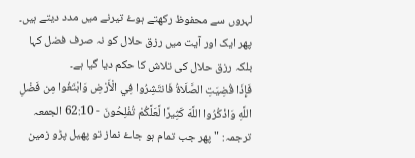لہروں سے محفوظ رکھتے ہوۓ تیرنے میں مدد دیتے ہیں۔ پھر ایک اور آیت میں رزق حلال کو نہ صرف فضل کہا بلکہ رزق حلال کی تلاش کا حکم دیا گیا ہے۔
فَإِذَا قُضِيَتِ الصَّلَاةُ فَانتَشِرُوا فِي الْأَرْضِ وَابْتَغُوا مِن فَضْلِ اللَّهِ وَاذْكُرُوا اللَّهَ كَثِيرًا لَّعَلَّكُمْ تُفْلِحُونَ - 62:10 الجمعہ
ترجمہ: "پھر جب تمام ہو جاۓ نماز تو پھیل پڑو زمین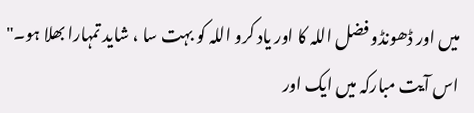میں اور ڈھونڈو فضل اللہ کا اور یاد کرو اللہ کو بہت سا ، شاید تمہارا بھلا ہو۔"
اس آیت مبارکہ میں ایک اور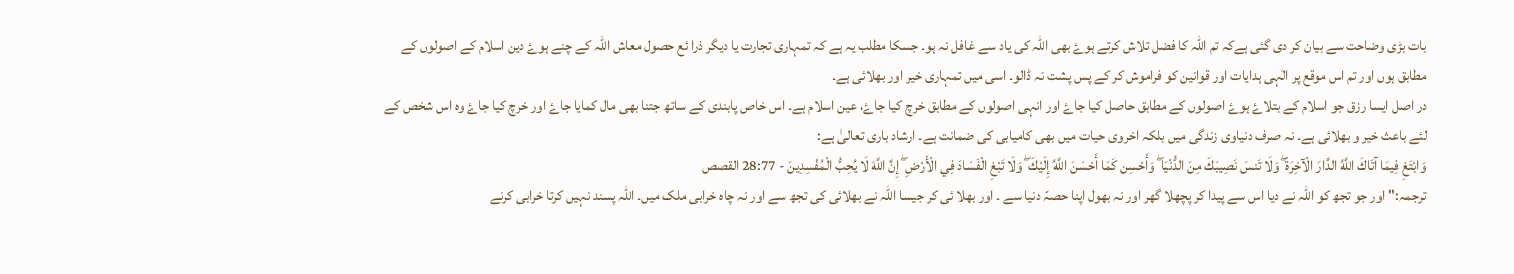بات بڑی وضاحت سے بیان کر دی گئی ہےکہ تم اللہ کا فضل تلاش کرتے ہوۓ بھی اللہ کی یاد سے غافل نہ ہو۔ جسکا مطلب یہ ہے کہ تمہاری تجارت یا دیگر ذرا ئع حصول معاش اللہ کے چنے ہوۓ دین اسلام کے اصولوں کے مطابق ہوں اور تم اس موقع پر الٰہی ہدایات اور قوانین کو فراموش کر کے پس پشت نہ ڈالو۔ اسی میں تمہاری خیر اور بھلائی ہے۔
در اصل ایسا رزق جو اسلام کے بتلاۓ ہوۓ اصولوں کے مطابق حاصل کیا جاۓ اور انہی اصولوں کے مطابق خرچ کیا جاۓ، عین اسلام ہے۔ اس خاص پابندی کے ساتھ جتنا بھی مال کمایا جاۓ اور خرچ کیا جاۓ وہ اس شخص کے لئے باعث خیر و بھلائی ہے۔ نہ صرف دنیاوی زندگی میں بلکہ اخروی حیات میں بھی کامیابی کی ضمانت ہے۔ ارشاد باری تعالیٰ ہے:
وَابْتَغِ فِيمَا آتَاكَ اللَّهُ الدَّارَ الْآخِرَةَ ۖ وَلَا تَنسَ نَصِيبَكَ مِنَ الدُّنْيَا ۖ وَأَحْسِن كَمَا أَحْسَنَ اللَّهُ إِلَيْكَ ۖ وَلَا تَبْغِ الْفَسَادَ فِي الْأَرْضِ ۖ إِنَّ اللَّهَ لَا يُحِبُّ الْمُفْسِدِينَ - 28:77 القصص
ترجمہ:" اور جو تجھ کو اللہ نے دیا اس سے پیدا کر پچھلا گھر اور نہ بھول اپنا حصہّ دنیا سے ۔ اور بھلا ئی کر جیسا اللہ نے بھلائی کی تجھ سے اور نہ چاہ خرابی ملک میں۔ اللہ پسند نہیں کرتا خرابی کرنے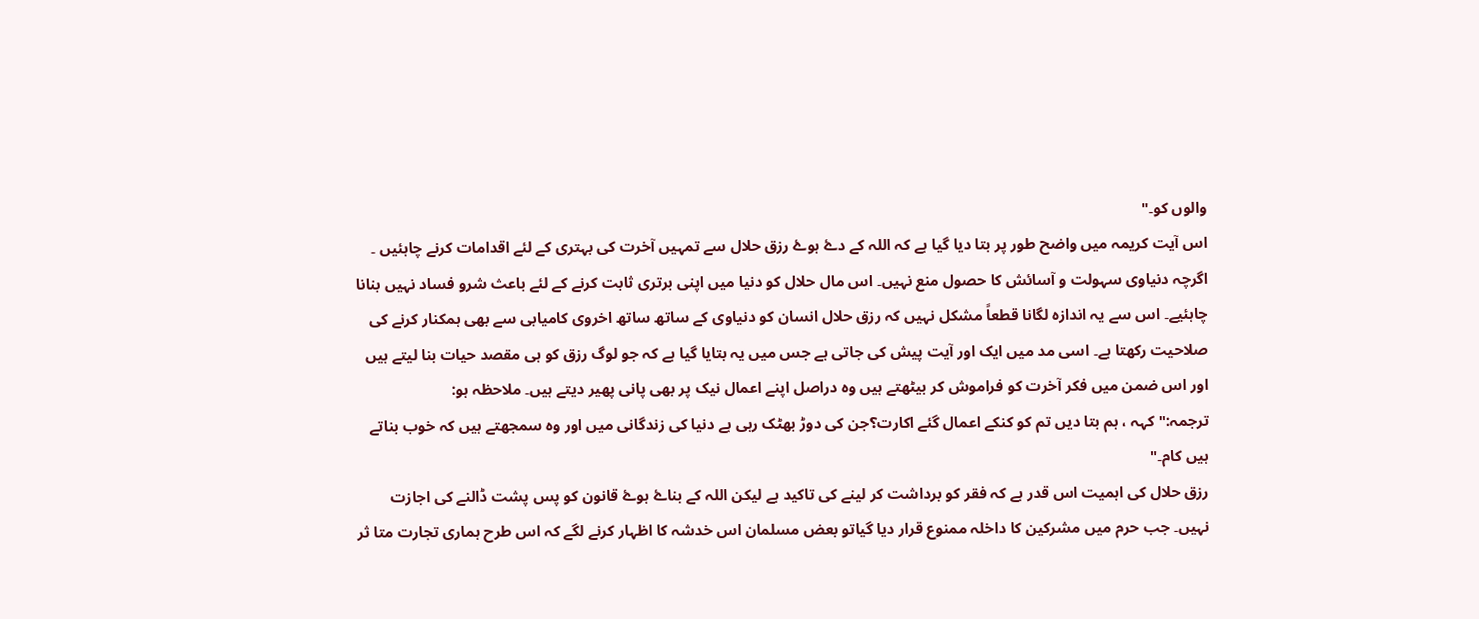والوں کو۔"
اس آیت کریمہ میں واضح طور پر بتا دیا گیا ہے کہ اللہ کے دۓ ہوۓ رزق حلال سے تمہیں آخرت کی بہتری کے لئے اقدامات کرنے چاہئیں ۔ اگرچہ دنیاوی سہولت و آسائش کا حصول منع نہیں۔ اس مال حلال کو دنیا میں اپنی برتری ثابت کرنے کے لئے باعث شرو فساد نہیں بنانا چاہئیے۔ اس سے یہ اندازہ لگانا قطعاً مشکل نہیں کہ رزق حلال انسان کو دنیاوی کے ساتھ ساتھ اخروی کامیابی سے بھی ہمکنار کرنے کی صلاحیت رکھتا ہے۔ اسی مد میں ایک اور آیت پیش کی جاتی ہے جس میں یہ بتایا گیا ہے کہ جو لوگ رزق کو ہی مقصد حیات بنا لیتے ہیں اور اس ضمن میں فکر آخرت کو فراموش کر بیٹھتے ہیں وہ دراصل اپنے اعمال نیک پر بھی پانی پھیر دیتے ہیں۔ ملاحظہ ہو:
ترجمہ:"کہہ ، ہم بتا دیں تم کو کنکے اعمال گئے اکارت؟جن کی دوڑ بھٹک رہی ہے دنیا کی زندگانی میں اور وہ سمجھتے ہیں کہ خوب بناتے ہیں کام۔"
رزق حلال کی اہمیت اس قدر ہے کہ فقر کو برداشت کر لینے کی تاکید ہے لیکن اللہ کے بناۓ ہوۓ قانون کو پس پشت ڈالنے کی اجازت نہیں۔ جب حرم میں مشرکین کا داخلہ ممنوع قرار دیا گیاتو بعض مسلمان اس خدشہ کا اظہار کرنے لگے کہ اس طرح ہماری تجارت متا ثر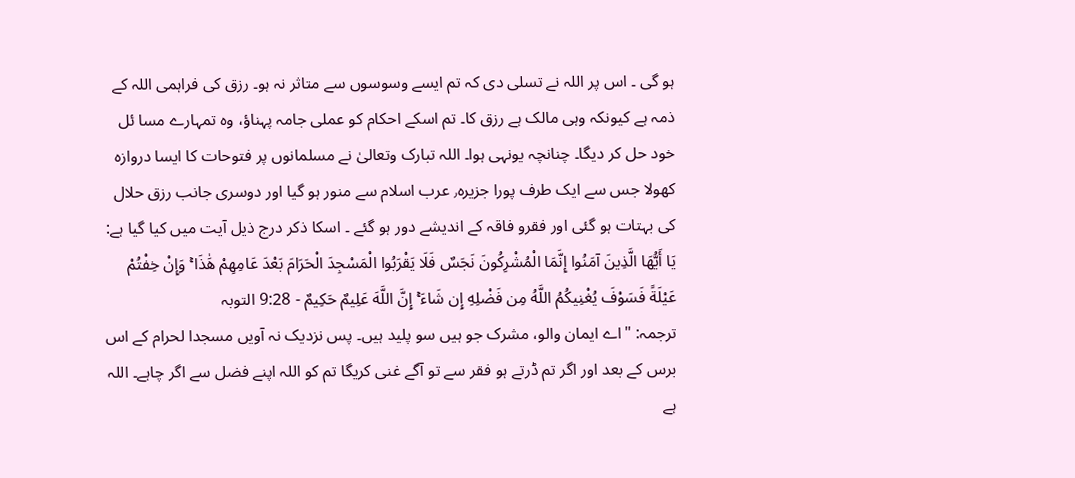ہو گی ۔ اس پر اللہ نے تسلی دی کہ تم ایسے وسوسوں سے متاثر نہ ہو۔ رزق کی فراہمی اللہ کے ذمہ ہے کیونکہ وہی مالک ہے رزق کا۔ تم اسکے احکام کو عملی جامہ پہناؤ، وہ تمہارے مسا ئل خود حل کر دیگا۔ چنانچہ یونہی ہوا۔ اللہ تبارک وتعالیٰ نے مسلمانوں پر فتوحات کا ایسا دروازہ کھولا جس سے ایک طرف پورا جزیرہ٫ عرب اسلام سے منور ہو گیا اور دوسری جانب رزق حلال کی بہتات ہو گئی اور فقرو فاقہ کے اندیشے دور ہو گئے ۔ اسکا ذکر درج ذیل آیت میں کیا گیا ہے:
يَا أَيُّهَا الَّذِينَ آمَنُوا إِنَّمَا الْمُشْرِكُونَ نَجَسٌ فَلَا يَقْرَبُوا الْمَسْجِدَ الْحَرَامَ بَعْدَ عَامِهِمْ هَٰذَا ۚ وَإِنْ خِفْتُمْ عَيْلَةً فَسَوْفَ يُغْنِيكُمُ اللَّهُ مِن فَضْلِهِ إِن شَاءَ ۚ إِنَّ اللَّهَ عَلِيمٌ حَكِيمٌ - 9:28 التوبہ
ترجمہ: "اے ایمان والو، مشرک جو ہیں سو پلید ہیں۔ پس نزدیک نہ آویں مسجدا لحرام کے اس برس کے بعد اور اگر تم ڈرتے ہو فقر سے تو آگے غنی کریگا تم کو اللہ اپنے فضل سے اگر چاہے۔ اللہ ہے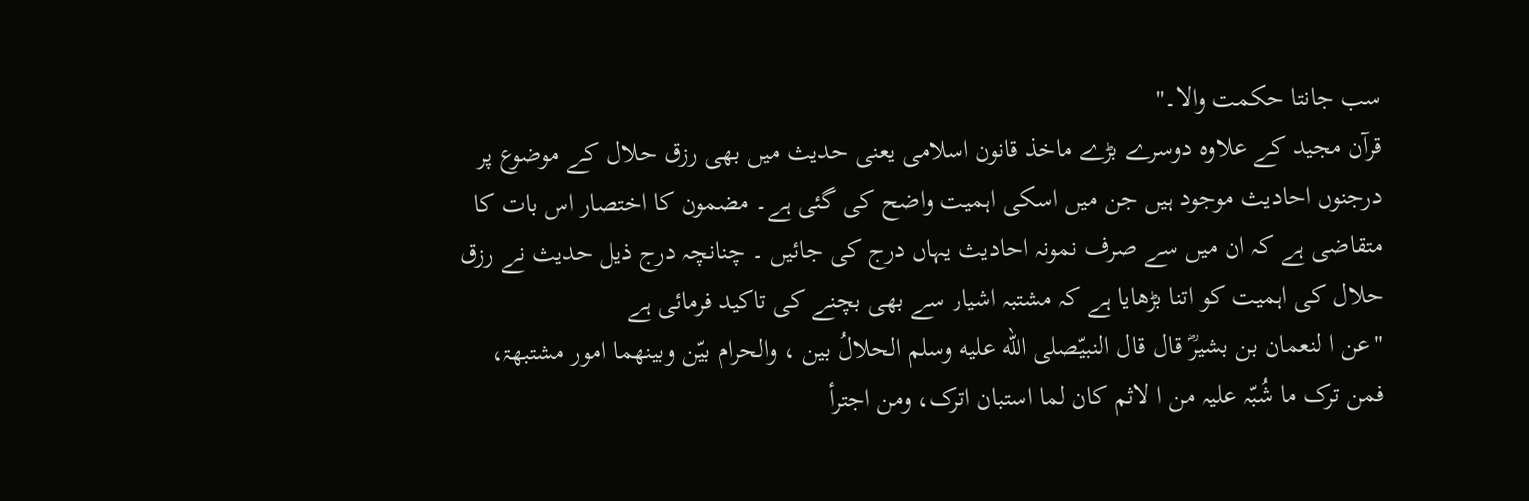سب جانتا حکمت والا۔"
قرآن مجید کے علاوہ دوسرے بڑے ماخذ قانون اسلامی یعنی حدیث میں بھی رزق حلال کے موضوع پر درجنوں احادیث موجود ہیں جن میں اسکی اہمیت واضح کی گئی ہے۔ مضمون کا اختصار اس بات کا متقاضی ہے کہ ان میں سے صرف نمونہ احادیث یہاں درج کی جائیں ۔ چنانچہ درج ذیل حدیث نے رزق حلال کی اہمیت کو اتنا بڑھایا ہے کہ مشتبہ اشیا٫ سے بھی بچنے کی تاکید فرمائی ہے
"عن ا لنعمان بن بشیرؓ قال قال النبیّصلى الله عليه وسلم الحلالُ بین ، والحرام بیّن وبینھما امور مشتبھۃ، فمن ترک ما شُبّہ علیہ من ا لاثم کان لما استبان اترک، ومن اجترأ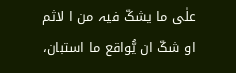علٰی ما یشکّ فیہ من ا لاثم او شکّ ان یُّواقع ما استبان،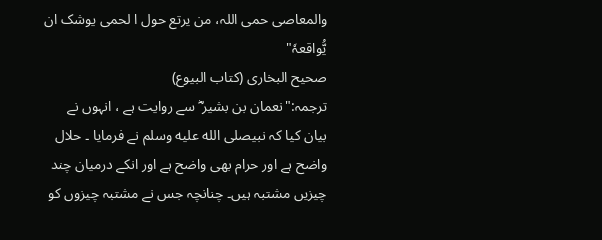والمعاصی حمی اللہ، من یرتع حول ا لحمی یوشک ان یُّواقعہٗ"
صحیح البخاری (کتاب البیوع)
ترجمہ:"نعمان بن بشیر ؓ سے روایت ہے ، انہوں نے بیان کیا کہ نبیصلى الله عليه وسلم نے فرمایا ۔ حلال واضح ہے اور حرام بھی واضح ہے اور انکے درمیان چند چیزیں مشتبہ ہیں۔ چنانچہ جس نے مشتبہ چیزوں کو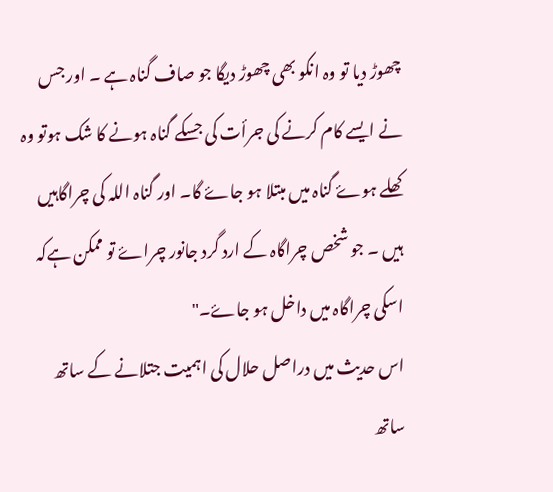چھوڑ دیا تو وہ انکو بھی چھوڑ دیگا جو صاف گناہ ہے ۔ اور جس نے ایسے کام کرنے کی جرأت کی جسکے گناہ ہونے کا شک ہوتو وہ کھلے ہوۓ گناہ میں مبتلا ہو جاۓ گا۔ اور گناہ اللہ کی چراگاہیں ہیں ۔ جو شخص چراگاہ کے ارد گرد جانور چراۓ تو ممکن ہےکہ اسکی چراگاہ میں داخل ہو جاۓ۔"
اس حدیث میں دراصل حلال کی اہمیت جتلانے کے ساتھ ساتھ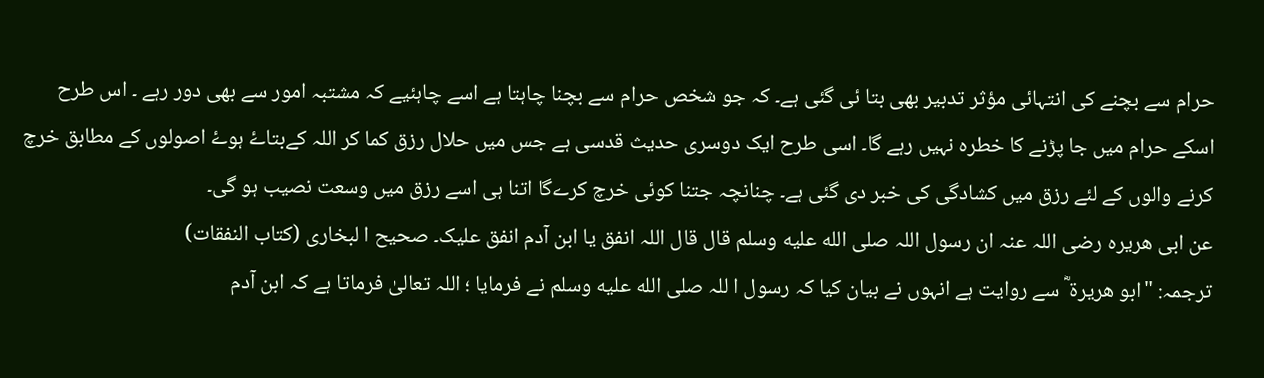حرام سے بچنے کی انتہائی مؤثر تدبیر بھی بتا ئی گئی ہے۔ کہ جو شخص حرام سے بچنا چاہتا ہے اسے چاہئیے کہ مشتبہ امور سے بھی دور رہے ۔ اس طرح اسکے حرام میں جا پڑنے کا خطرہ نہیں رہے گا۔ اسی طرح ایک دوسری حدیث قدسی ہے جس میں حلال رزق کما کر اللہ کےبتاۓ ہوۓ اصولوں کے مطابق خرچ کرنے والوں کے لئے رزق میں کشادگی کی خبر دی گئی ہے۔ چنانچہ جتنا کوئی خرچ کرےگا اتنا ہی اسے رزق میں وسعت نصیب ہو گی۔
عن ابی ھریرہ رضی اللہ عنہ ان رسول اللہ صلى الله عليه وسلم قال قال اللہ انفق یا ابن آدم انفق علیک۔ صحیح ا لبخاری (کتاب النفقات)
ترجمہ: "ابو ھریرۃ ؓ سے روایت ہے انہوں نے بیان کیا کہ رسول ا للہ صلى الله عليه وسلم نے فرمایا ؛ اللہ تعالیٰ فرماتا ہے کہ ابن آدم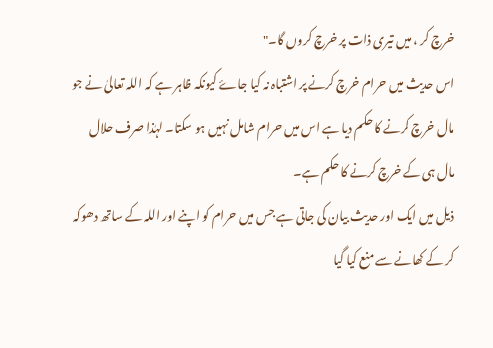خرچ کر ، میں تیری ذات پر خرچ کروں گا۔"
اس حدیث میں حرام خرچ کرنے پر اشتباہ نہ کیا جاۓ کیونکہ ظاہر ہے کہ اللہ تعالیٰ نے جو مال خرچ کرنے کا حکم دیا ہے اس میں حرام شامل نہیں ہو سکتا۔ لہٰذا صرف حلال مال ہی کے خرچ کرنے کا حکم ہے۔
ذیل میں ایک اور حدیث بیان کی جاتی ہے جس میں حرام کو اپنے اور اللہ کے ساتھ دھوکہ کر کے کھانے سے منع کیا گیا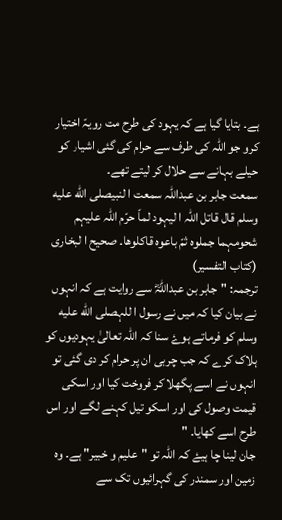ہے۔ بتایا گیا ہے کہ یہود کی طرح مت رویہّ اختیار کرو جو اللہ کی طرف سے حرام کی گئی اشیا٫ کو حیلے بہانے سے حلال کر لیتے تھے۔
سمعت جابر بن عبداللہ سمعت ا لنبیصلى الله عليه وسلم قال قاتل اللہ ا لیہود لماّ حرّم اللہ علیہم شحومہما جملوہ ثمّ باعوہ قاکلوھا۔ صحیح ا لبخاری (کتاب التفسیر)
ترجمہ: "جابر بن عبداللہؓ سے روایت ہے کہ انہوں نے بیان کیا کہ میں نے رسول ا للہصلى الله عليه وسلم کو فرماتے ہوۓ سنا کہ اللہ تعالیٰ یہودیوں کو ہلاک کرے کہ جب چربی ان پر حرام کر دی گئی تو انہوں نے اسے پگھلا کر فروخت کیا اور اسکی قیمت وصول کی اور اسکو تیل کہنے لگے اور اس طرح اسے کھایا۔ "
جان لینا چا ہیۓ کہ اللہ تو "علیم و خبیر" ہے۔ وہ زمین اور سمندر کی گہرائیوں تک سے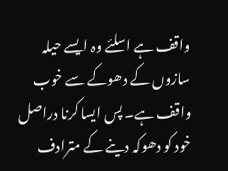واقف ہے اسلئے وہ ایسے حیلہ سازوں کے دھوکے سے خوب واقف ہے۔ پس ایسا کرنا دراصل خود کو دھوکہ دینے کے مترادف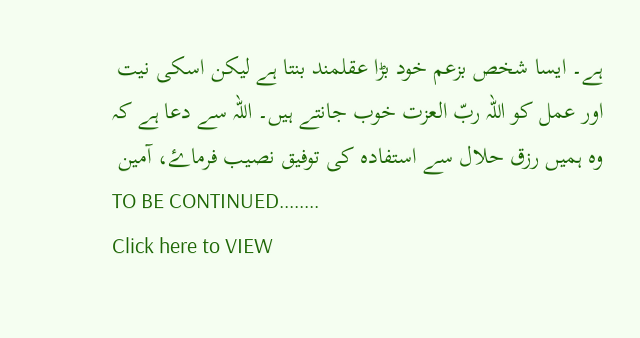ہے۔ ایسا شخص بزعم خود بڑا عقلمند بنتا ہے لیکن اسکی نیت اور عمل کو اللہ ربّ العزت خوب جانتے ہیں۔ اللہ سے دعا ہے کہ وہ ہمیں رزق حلال سے استفادہ کی توفیق نصیب فرماۓ، آمین
TO BE CONTINUED........
Click here to VIEW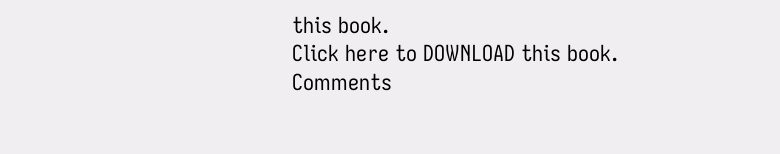this book.
Click here to DOWNLOAD this book.
Comments